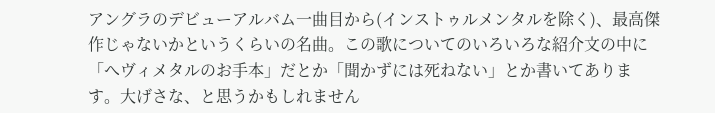アングラのデビューアルバム一曲目から(インストゥルメンタルを除く)、最高傑作じゃないかというくらいの名曲。この歌についてのいろいろな紹介文の中に「へヴィメタルのお手本」だとか「聞かずには死ねない」とか書いてあります。大げさな、と思うかもしれません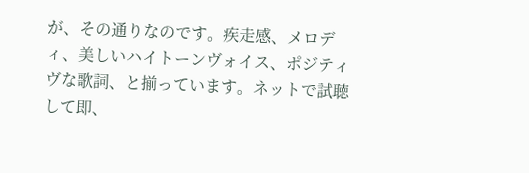が、その通りなのです。疾走感、メロディ、美しいハイトーンヴォイス、ポジティヴな歌詞、と揃っています。ネットで試聴して即、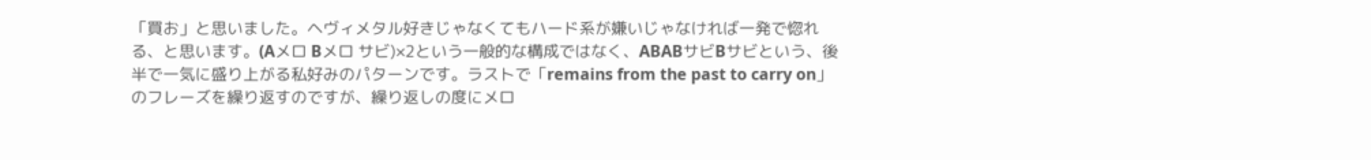「買お」と思いました。ヘヴィメタル好きじゃなくてもハード系が嫌いじゃなければ一発で惚れる、と思います。(Aメロ Bメロ サビ)×2という一般的な構成ではなく、ABABサビBサビという、後半で一気に盛り上がる私好みのパターンです。ラストで「remains from the past to carry on」のフレーズを繰り返すのですが、繰り返しの度にメロ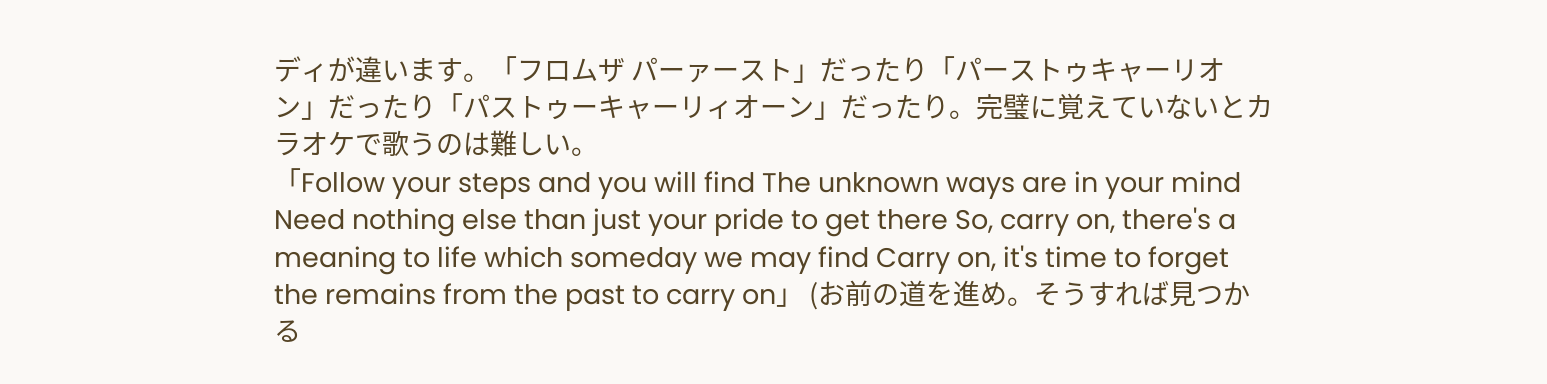ディが違います。「フロムザ パーァースト」だったり「パーストゥキャーリオン」だったり「パストゥーキャーリィオーン」だったり。完璧に覚えていないとカラオケで歌うのは難しい。
「Follow your steps and you will find The unknown ways are in your mind Need nothing else than just your pride to get there So, carry on, there's a meaning to life which someday we may find Carry on, it's time to forget the remains from the past to carry on」 (お前の道を進め。そうすれば見つかる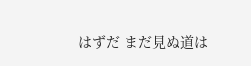はずだ まだ見ぬ道は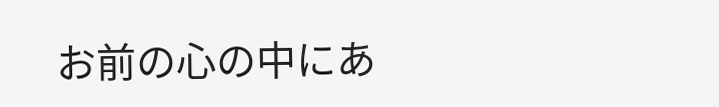お前の心の中にあ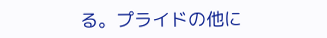る。プライドの他に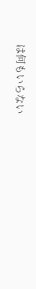は何もいらない